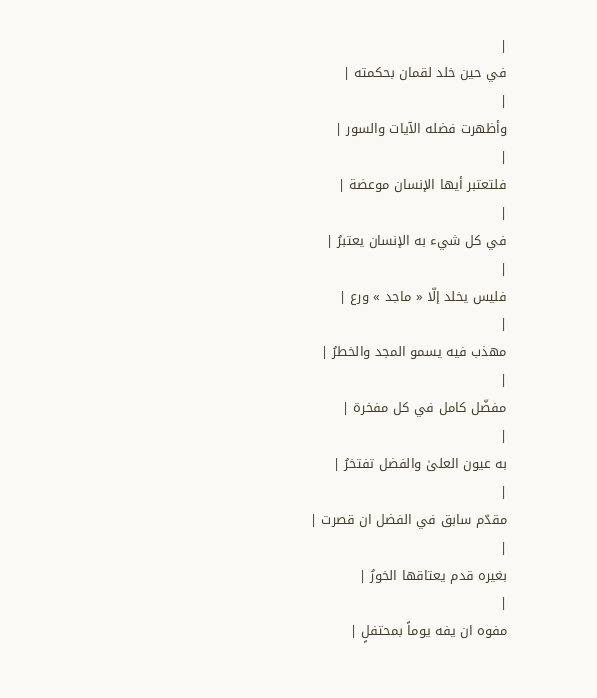|
في حين خلد لقمان بحكمته |
|
وأظهرت فضله الآيات والسور |
|
فلتعتبر أيها الإنسان موعضة |
|
في كل شيء به الإنسان يعتبرُ |
|
فليس يخلد إلّا « ماجد » ورع |
|
مهذب فيه يسمو المجد والخطرُ |
|
مفضّل كامل في كل مفخرة |
|
به عيون العلىٰ والفضل تفتخرُ |
|
مقدّم سابق في الفضل ان قصرت |
|
بغيره قدم يعتاقها الخورُ |
|
مفوه ان يفه يوماً بمحتفلٍ |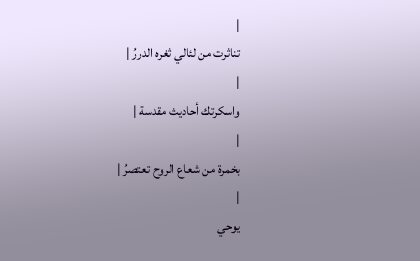|
تناثرت من لئالي ثغره الدررُ |
|
واسكرتك أحاديث مقدسة |
|
بخمرة من شعاع الروح تعتصرُ |
|
يوحي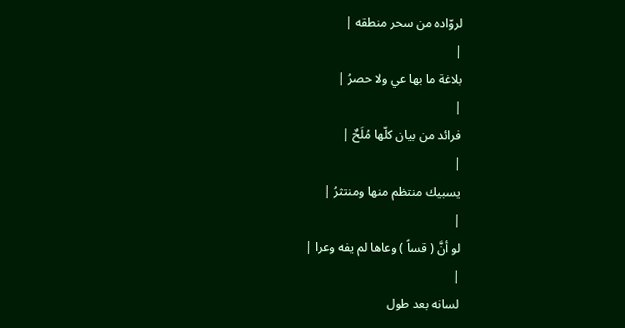لروّاده من سحر منطقه |
|
بلاغة ما بها عي ولا حصرُ |
|
فرائد من بيان كلّها مُلَحٌ |
|
يسبيك منتظم منها ومنتثرُ |
|
لو أنَّ ( قساً ) وعاها لم يفه وعرا |
|
لسانه بعد طول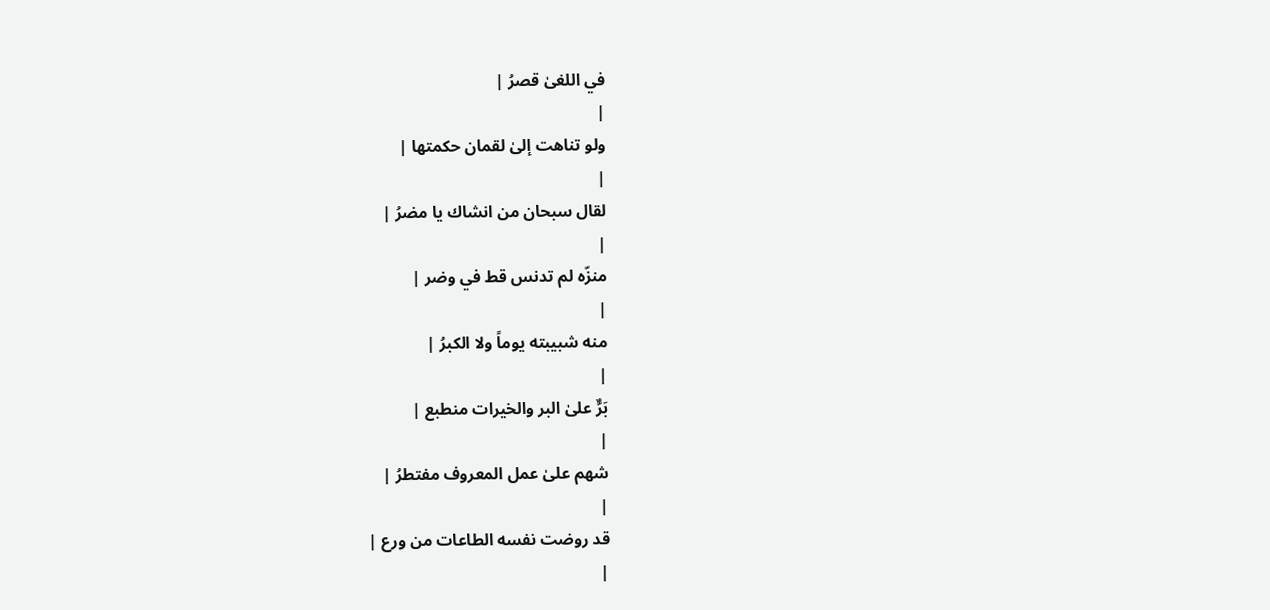في اللغىٰ قصرُ |
|
ولو تناهت إلىٰ لقمان حكمتها |
|
لقال سبحان من انشاك يا مضرُ |
|
منزّه لم تدنس قط في وضر |
|
منه شبيبته يوماً ولا الكبرُ |
|
بَرٌّ علىٰ البر والخيرات منطبع |
|
شهم علىٰ عمل المعروف مفتطرُ |
|
قد روضت نفسه الطاعات من ورع |
|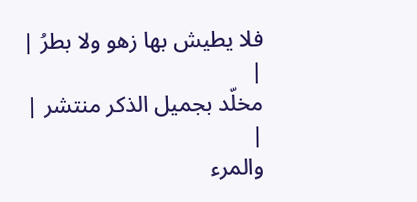فلا يطيش بها زهو ولا بطرُ |
|
مخلّد بجميل الذكر منتشر |
|
والمرء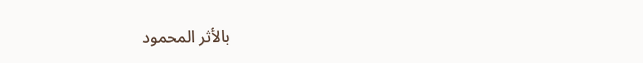بالأثر المحمود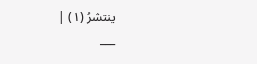ينتشرُ (١) |
___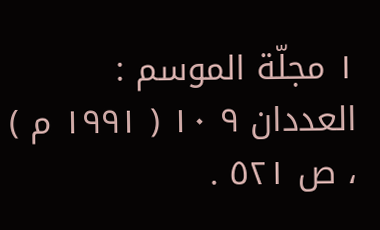١ مجلّة الموسم : العددان ٩ ١٠ ( ١٩٩١ م ) ، ص ٥٢١ .